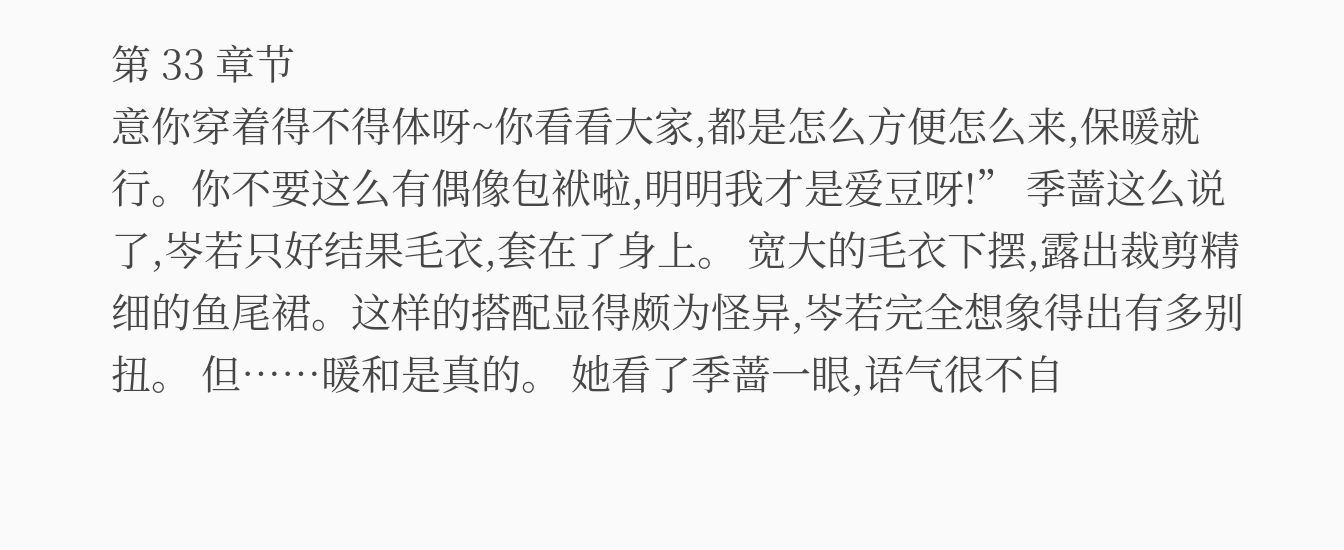第 33 章节
意你穿着得不得体呀~你看看大家,都是怎么方便怎么来,保暖就行。你不要这么有偶像包袱啦,明明我才是爱豆呀!” 季蔷这么说了,岑若只好结果毛衣,套在了身上。 宽大的毛衣下摆,露出裁剪精细的鱼尾裙。这样的搭配显得颇为怪异,岑若完全想象得出有多别扭。 但……暖和是真的。 她看了季蔷一眼,语气很不自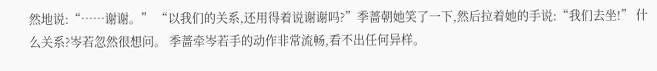然地说:“……谢谢。” “以我们的关系,还用得着说谢谢吗?”季蔷朝她笑了一下,然后拉着她的手说:“我们去坐!” 什么关系?岑若忽然很想问。 季蔷牵岑若手的动作非常流畅,看不出任何异样。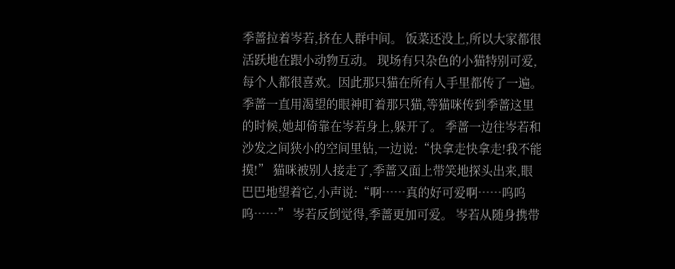季蔷拉着岑若,挤在人群中间。 饭菜还没上,所以大家都很活跃地在跟小动物互动。 现场有只杂色的小猫特别可爱,每个人都很喜欢。因此那只猫在所有人手里都传了一遍。 季蔷一直用渴望的眼神盯着那只猫,等猫咪传到季蔷这里的时候,她却倚靠在岑若身上,躲开了。 季蔷一边往岑若和沙发之间狭小的空间里钻,一边说:“快拿走快拿走!我不能摸!” 猫咪被别人接走了,季蔷又面上带笑地探头出来,眼巴巴地望着它,小声说:“啊……真的好可爱啊……呜呜呜……” 岑若反倒觉得,季蔷更加可爱。 岑若从随身携带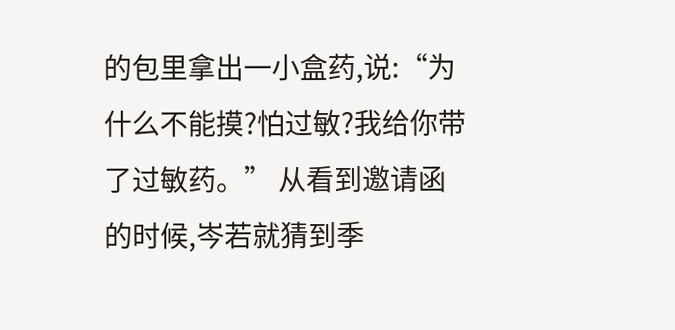的包里拿出一小盒药,说:“为什么不能摸?怕过敏?我给你带了过敏药。” 从看到邀请函的时候,岑若就猜到季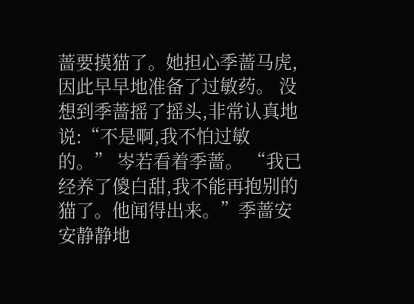蔷要摸猫了。她担心季蔷马虎,因此早早地准备了过敏药。 没想到季蔷摇了摇头,非常认真地说:“不是啊,我不怕过敏的。” 岑若看着季蔷。 “我已经养了傻白甜,我不能再抱别的猫了。他闻得出来。”季蔷安安静静地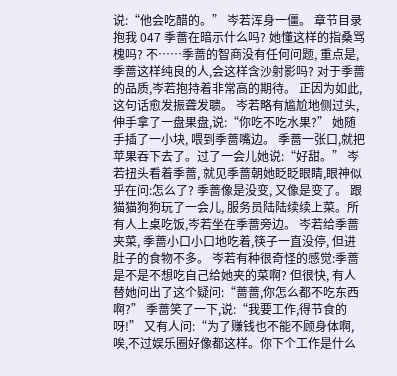说:“他会吃醋的。” 岑若浑身一僵。 章节目录 抱我 047 季蔷在暗示什么吗? 她懂这样的指桑骂槐吗? 不……季蔷的智商没有任何问题, 重点是, 季蔷这样纯良的人,会这样含沙射影吗? 对于季蔷的品质,岑若抱持着非常高的期待。 正因为如此,这句话愈发振聋发聩。 岑若略有尴尬地侧过头,伸手拿了一盘果盘,说:“你吃不吃水果?” 她随手插了一小块, 喂到季蔷嘴边。 季蔷一张口,就把苹果吞下去了。过了一会儿她说:“好甜。” 岑若扭头看着季蔷, 就见季蔷朝她眨眨眼睛,眼神似乎在问:怎么了? 季蔷像是没变, 又像是变了。 跟猫猫狗狗玩了一会儿, 服务员陆陆续续上菜。所有人上桌吃饭,岑若坐在季蔷旁边。 岑若给季蔷夹菜, 季蔷小口小口地吃着,筷子一直没停, 但进肚子的食物不多。 岑若有种很奇怪的感觉:季蔷是不是不想吃自己给她夹的菜啊? 但很快, 有人替她问出了这个疑问:“蔷蔷,你怎么都不吃东西啊?” 季蔷笑了一下,说:“我要工作,得节食的呀!” 又有人问:“为了赚钱也不能不顾身体啊, 唉,不过娱乐圈好像都这样。你下个工作是什么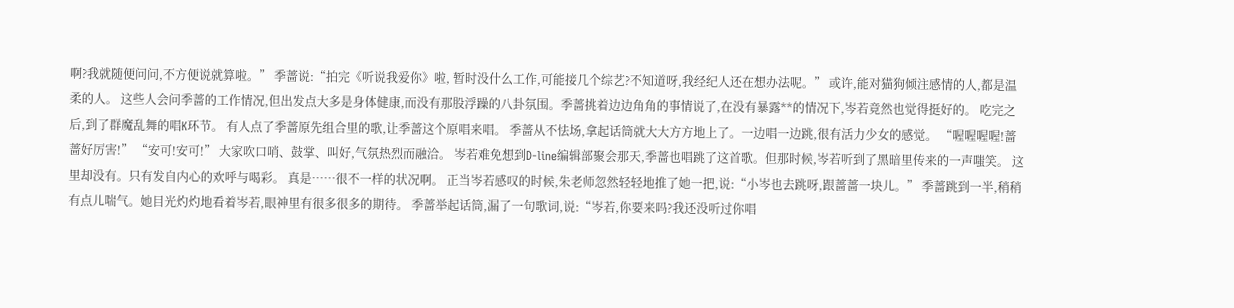啊?我就随便问问,不方便说就算啦。” 季蔷说:“拍完《听说我爱你》啦, 暂时没什么工作,可能接几个综艺?不知道呀,我经纪人还在想办法呢。” 或许,能对猫狗倾注感情的人,都是温柔的人。 这些人会问季蔷的工作情况,但出发点大多是身体健康,而没有那股浮躁的八卦氛围。季蔷挑着边边角角的事情说了,在没有暴露**的情况下,岑若竟然也觉得挺好的。 吃完之后,到了群魔乱舞的唱K环节。 有人点了季蔷原先组合里的歌,让季蔷这个原唱来唱。 季蔷从不怯场,拿起话筒就大大方方地上了。一边唱一边跳,很有活力少女的感觉。 “喔喔喔喔!蔷蔷好厉害!” “安可!安可!” 大家吹口哨、鼓掌、叫好,气氛热烈而融洽。 岑若难免想到D-line编辑部聚会那天,季蔷也唱跳了这首歌。但那时候,岑若听到了黑暗里传来的一声嗤笑。 这里却没有。只有发自内心的欢呼与喝彩。 真是……很不一样的状况啊。 正当岑若感叹的时候,朱老师忽然轻轻地推了她一把,说:“小岑也去跳呀,跟蔷蔷一块儿。” 季蔷跳到一半,稍稍有点儿喘气。她目光灼灼地看着岑若,眼神里有很多很多的期待。 季蔷举起话筒,漏了一句歌词,说:“岑若,你要来吗?我还没听过你唱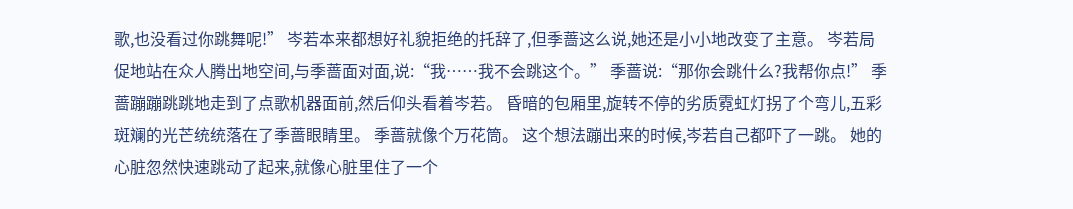歌,也没看过你跳舞呢!” 岑若本来都想好礼貌拒绝的托辞了,但季蔷这么说,她还是小小地改变了主意。 岑若局促地站在众人腾出地空间,与季蔷面对面,说:“我……我不会跳这个。” 季蔷说:“那你会跳什么?我帮你点!” 季蔷蹦蹦跳跳地走到了点歌机器面前,然后仰头看着岑若。 昏暗的包厢里,旋转不停的劣质霓虹灯拐了个弯儿,五彩斑斓的光芒统统落在了季蔷眼睛里。 季蔷就像个万花筒。 这个想法蹦出来的时候,岑若自己都吓了一跳。 她的心脏忽然快速跳动了起来,就像心脏里住了一个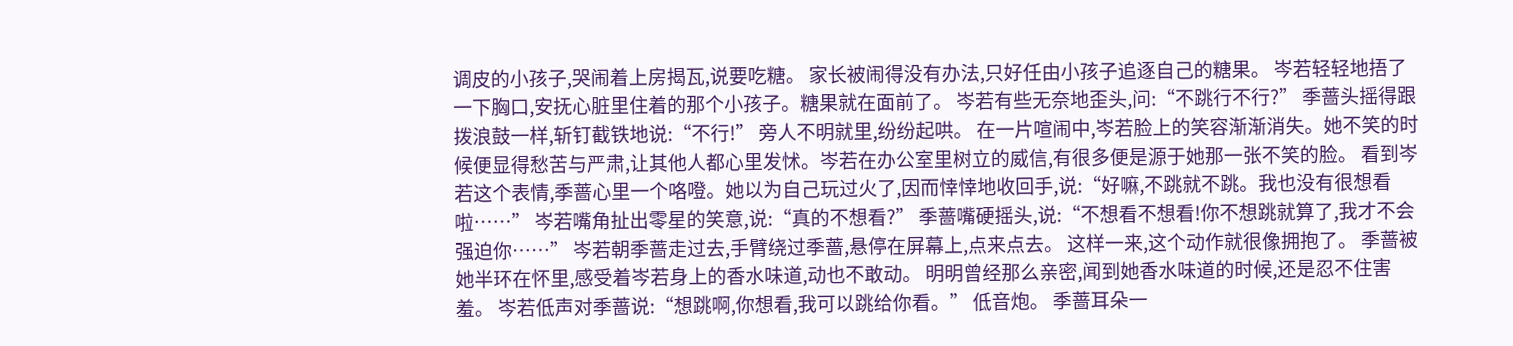调皮的小孩子,哭闹着上房揭瓦,说要吃糖。 家长被闹得没有办法,只好任由小孩子追逐自己的糖果。 岑若轻轻地捂了一下胸口,安抚心脏里住着的那个小孩子。糖果就在面前了。 岑若有些无奈地歪头,问:“不跳行不行?” 季蔷头摇得跟拨浪鼓一样,斩钉截铁地说:“不行!” 旁人不明就里,纷纷起哄。 在一片喧闹中,岑若脸上的笑容渐渐消失。她不笑的时候便显得愁苦与严肃,让其他人都心里发怵。岑若在办公室里树立的威信,有很多便是源于她那一张不笑的脸。 看到岑若这个表情,季蔷心里一个咯噔。她以为自己玩过火了,因而悻悻地收回手,说:“好嘛,不跳就不跳。我也没有很想看啦……” 岑若嘴角扯出零星的笑意,说:“真的不想看?” 季蔷嘴硬摇头,说:“不想看不想看!你不想跳就算了,我才不会强迫你……” 岑若朝季蔷走过去,手臂绕过季蔷,悬停在屏幕上,点来点去。 这样一来,这个动作就很像拥抱了。 季蔷被她半环在怀里,感受着岑若身上的香水味道,动也不敢动。 明明曾经那么亲密,闻到她香水味道的时候,还是忍不住害羞。 岑若低声对季蔷说:“想跳啊,你想看,我可以跳给你看。” 低音炮。 季蔷耳朵一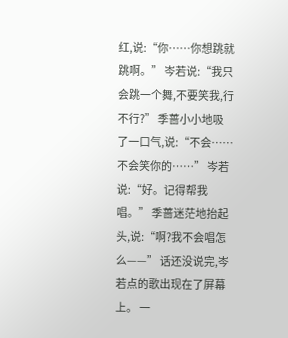红,说:“你……你想跳就跳啊。” 岑若说:“我只会跳一个舞,不要笑我,行不行?” 季蔷小小地吸了一口气,说:“不会……不会笑你的……” 岑若说:“好。记得帮我唱。” 季蔷迷茫地抬起头,说:“啊?我不会唱怎么——” 话还没说完,岑若点的歌出现在了屏幕上。 一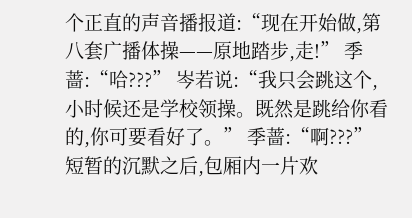个正直的声音播报道:“现在开始做,第八套广播体操——原地踏步,走!” 季蔷:“哈???” 岑若说:“我只会跳这个,小时候还是学校领操。既然是跳给你看的,你可要看好了。” 季蔷:“啊???” 短暂的沉默之后,包厢内一片欢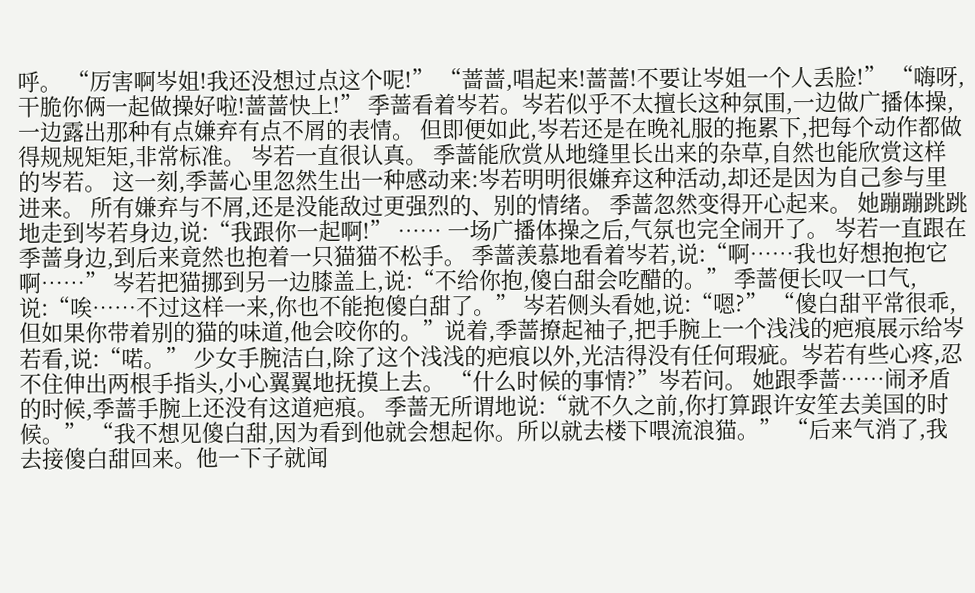呼。 “厉害啊岑姐!我还没想过点这个呢!” “蔷蔷,唱起来!蔷蔷!不要让岑姐一个人丢脸!” “嗨呀,干脆你俩一起做操好啦!蔷蔷快上!” 季蔷看着岑若。岑若似乎不太擅长这种氛围,一边做广播体操,一边露出那种有点嫌弃有点不屑的表情。 但即便如此,岑若还是在晚礼服的拖累下,把每个动作都做得规规矩矩,非常标准。 岑若一直很认真。 季蔷能欣赏从地缝里长出来的杂草,自然也能欣赏这样的岑若。 这一刻,季蔷心里忽然生出一种感动来:岑若明明很嫌弃这种活动,却还是因为自己参与里进来。 所有嫌弃与不屑,还是没能敌过更强烈的、别的情绪。 季蔷忽然变得开心起来。 她蹦蹦跳跳地走到岑若身边,说:“我跟你一起啊!” …… 一场广播体操之后,气氛也完全闹开了。 岑若一直跟在季蔷身边,到后来竟然也抱着一只猫猫不松手。 季蔷羡慕地看着岑若,说:“啊……我也好想抱抱它啊……” 岑若把猫挪到另一边膝盖上,说:“不给你抱,傻白甜会吃醋的。” 季蔷便长叹一口气,说:“唉……不过这样一来,你也不能抱傻白甜了。” 岑若侧头看她,说:“嗯?” “傻白甜平常很乖,但如果你带着别的猫的味道,他会咬你的。”说着,季蔷撩起袖子,把手腕上一个浅浅的疤痕展示给岑若看,说:“喏。” 少女手腕洁白,除了这个浅浅的疤痕以外,光洁得没有任何瑕疵。岑若有些心疼,忍不住伸出两根手指头,小心翼翼地抚摸上去。 “什么时候的事情?”岑若问。 她跟季蔷……闹矛盾的时候,季蔷手腕上还没有这道疤痕。 季蔷无所谓地说:“就不久之前,你打算跟许安笙去美国的时候。” “我不想见傻白甜,因为看到他就会想起你。所以就去楼下喂流浪猫。” “后来气消了,我去接傻白甜回来。他一下子就闻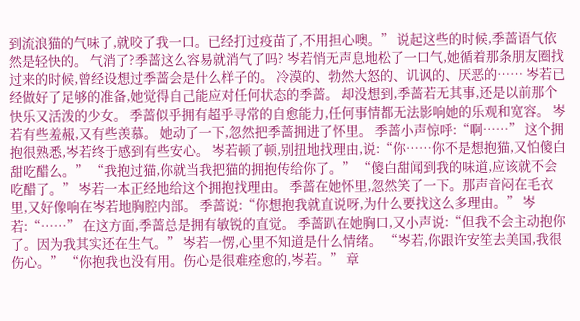到流浪猫的气味了,就咬了我一口。已经打过疫苗了,不用担心噢。” 说起这些的时候,季蔷语气依然是轻快的。 气消了?季蔷这么容易就消气了吗? 岑若悄无声息地松了一口气,她循着那条朋友圈找过来的时候,曾经设想过季蔷会是什么样子的。 冷漠的、勃然大怒的、讥讽的、厌恶的…… 岑若已经做好了足够的准备,她觉得自己能应对任何状态的季蔷。 却没想到,季蔷若无其事,还是以前那个快乐又活泼的少女。 季蔷似乎拥有超乎寻常的自愈能力,任何事情都无法影响她的乐观和宽容。 岑若有些羞赧,又有些羡慕。 她动了一下,忽然把季蔷拥进了怀里。 季蔷小声惊呼:“啊……” 这个拥抱很熟悉,岑若终于感到有些安心。 岑若顿了顿,别扭地找理由,说:“你……你不是想抱猫,又怕傻白甜吃醋么。” “我抱过猫,你就当我把猫的拥抱传给你了。” “傻白甜闻到我的味道,应该就不会吃醋了。” 岑若一本正经地给这个拥抱找理由。 季蔷在她怀里,忽然笑了一下。那声音闷在毛衣里,又好像响在岑若地胸腔内部。 季蔷说:“你想抱我就直说呀,为什么要找这么多理由。” 岑若:“……” 在这方面,季蔷总是拥有敏锐的直觉。 季蔷趴在她胸口,又小声说:“但我不会主动抱你了。因为我其实还在生气。” 岑若一愣,心里不知道是什么情绪。 “岑若,你跟许安笙去美国,我很伤心。” “你抱我也没有用。伤心是很难痊愈的,岑若。” 章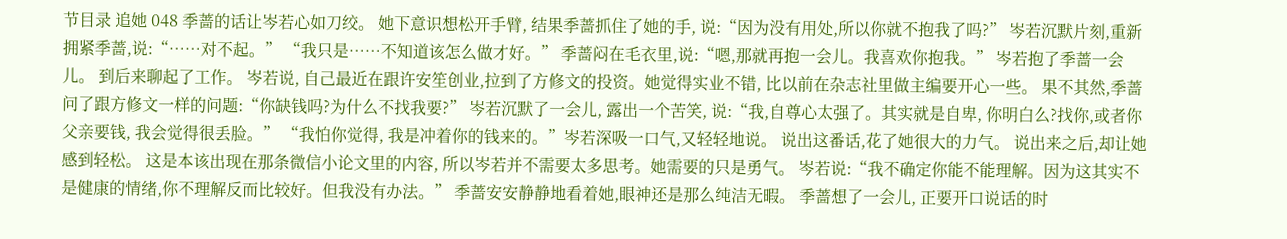节目录 追她 048 季蔷的话让岑若心如刀绞。 她下意识想松开手臂, 结果季蔷抓住了她的手, 说:“因为没有用处,所以你就不抱我了吗?” 岑若沉默片刻,重新拥紧季蔷,说:“……对不起。” “我只是……不知道该怎么做才好。” 季蔷闷在毛衣里,说:“嗯,那就再抱一会儿。我喜欢你抱我。” 岑若抱了季蔷一会儿。 到后来聊起了工作。 岑若说, 自己最近在跟许安笙创业,拉到了方修文的投资。她觉得实业不错, 比以前在杂志社里做主编要开心一些。 果不其然,季蔷问了跟方修文一样的问题:“你缺钱吗?为什么不找我要?” 岑若沉默了一会儿, 露出一个苦笑, 说:“我,自尊心太强了。其实就是自卑, 你明白么?找你,或者你父亲要钱, 我会觉得很丢脸。” “我怕你觉得, 我是冲着你的钱来的。”岑若深吸一口气,又轻轻地说。 说出这番话,花了她很大的力气。 说出来之后,却让她感到轻松。 这是本该出现在那条微信小论文里的内容, 所以岑若并不需要太多思考。她需要的只是勇气。 岑若说:“我不确定你能不能理解。因为这其实不是健康的情绪,你不理解反而比较好。但我没有办法。” 季蔷安安静静地看着她,眼神还是那么纯洁无暇。 季蔷想了一会儿, 正要开口说话的时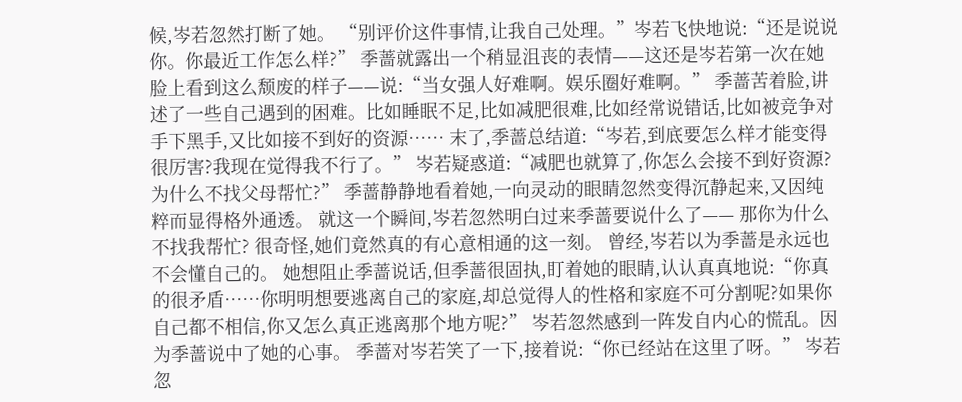候,岑若忽然打断了她。 “别评价这件事情,让我自己处理。”岑若飞快地说:“还是说说你。你最近工作怎么样?” 季蔷就露出一个稍显沮丧的表情——这还是岑若第一次在她脸上看到这么颓废的样子——说:“当女强人好难啊。娱乐圈好难啊。” 季蔷苦着脸,讲述了一些自己遇到的困难。比如睡眠不足,比如减肥很难,比如经常说错话,比如被竞争对手下黑手,又比如接不到好的资源…… 末了,季蔷总结道:“岑若,到底要怎么样才能变得很厉害?我现在觉得我不行了。” 岑若疑惑道:“减肥也就算了,你怎么会接不到好资源?为什么不找父母帮忙?” 季蔷静静地看着她,一向灵动的眼睛忽然变得沉静起来,又因纯粹而显得格外通透。 就这一个瞬间,岑若忽然明白过来季蔷要说什么了—— 那你为什么不找我帮忙? 很奇怪,她们竟然真的有心意相通的这一刻。 曾经,岑若以为季蔷是永远也不会懂自己的。 她想阻止季蔷说话,但季蔷很固执,盯着她的眼睛,认认真真地说:“你真的很矛盾……你明明想要逃离自己的家庭,却总觉得人的性格和家庭不可分割呢?如果你自己都不相信,你又怎么真正逃离那个地方呢?” 岑若忽然感到一阵发自内心的慌乱。因为季蔷说中了她的心事。 季蔷对岑若笑了一下,接着说:“你已经站在这里了呀。” 岑若忽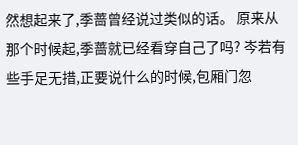然想起来了,季蔷曾经说过类似的话。 原来从那个时候起,季蔷就已经看穿自己了吗? 岑若有些手足无措,正要说什么的时候,包厢门忽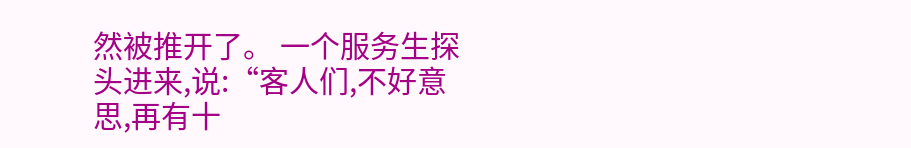然被推开了。 一个服务生探头进来,说:“客人们,不好意思,再有十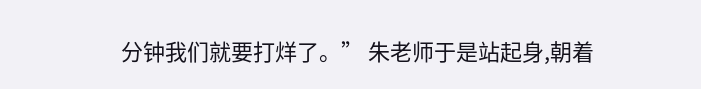分钟我们就要打烊了。” 朱老师于是站起身,朝着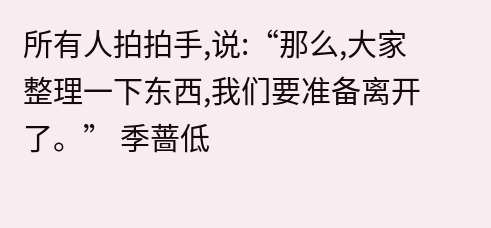所有人拍拍手,说:“那么,大家整理一下东西,我们要准备离开了。” 季蔷低